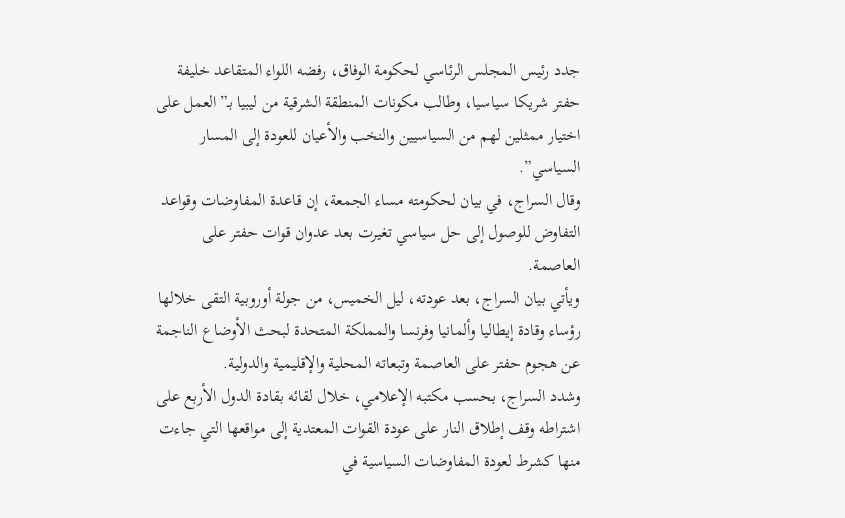جدد رئيس المجلس الرئاسي لحكومة الوفاق، رفضه اللواء المتقاعد خليفة حفتر شريكا سياسيا، وطالب مكونات المنطقة الشرقية من ليبيا بـ”العمل على اختيار ممثلين لهم من السياسيين والنخب والأعيان للعودة إلى المسار السياسي”.
وقال السراج، في بيان لحكومته مساء الجمعة، إن قاعدة المفاوضات وقواعد التفاوض للوصول إلى حل سياسي تغيرت بعد عدوان قوات حفتر على العاصمة.
ويأتي بيان السراج، بعد عودته، ليل الخميس، من جولة أوروبية التقى خلالها رؤساء وقادة إيطاليا وألمانيا وفرنسا والمملكة المتحدة لبحث الأوضاع الناجمة عن هجوم حفتر على العاصمة وتبعاته المحلية والإقليمية والدولية.
وشدد السراج، بحسب مكتبه الإعلامي، خلال لقائه بقادة الدول الأربع على اشتراطه وقف إطلاق النار على عودة القوات المعتدية إلى مواقعها التي جاءت منها كشرط لعودة المفاوضات السياسية في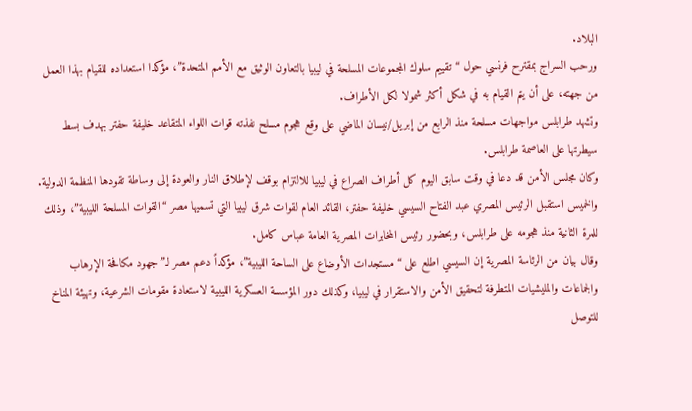البلاد.
ورحب السراج بمقترح فرنسي حول “تقييم سلوك المجموعات المسلحة في ليبيا بالتعاون الوثيق مع الأمم المتحدة”، مؤكدا استعداده للقيام بهذا العمل من جهته، على أن يتم القيام به في شكل أكثر شمولا لكل الأطراف.
وتشهد طرابلس مواجهات مسلحة منذ الرابع من إبريل/نيسان الماضي على وقع هجوم مسلح نفذته قوات اللواء المتقاعد خليفة حفتر بهدف بسط سيطرتها على العاصمة طرابلس.
وكان مجلس الأمن قد دعا في وقت سابق اليوم كل أطراف الصراع في ليبيا للالتزام بوقف لإطلاق النار والعودة إلى وساطة تقودها المنظمة الدولية.
والخميس استقبل الرئيس المصري عبد الفتاح السيسي خليفة حفتر، القائد العام لقوات شرق ليبيا التي تسميها مصر “القوات المسلحة الليبية”، وذلك للمرة الثانية منذ هجومه على طرابلس، وبحضور رئيس المخابرات المصرية العامة عباس كامل.
وقال بيان من الرئاسة المصرية إن السيسي اطلع على “مستجدات الأوضاع على الساحة الليبية”، مؤكداً دعم مصر لـ”جهود مكافحة الإرهاب والجماعات والمليشيات المتطرفة لتحقيق الأمن والاستقرار في ليبيا، وكذلك دور المؤسسة العسكرية الليبية لاستعادة مقومات الشرعية، وتهيئة المناخ للتوصل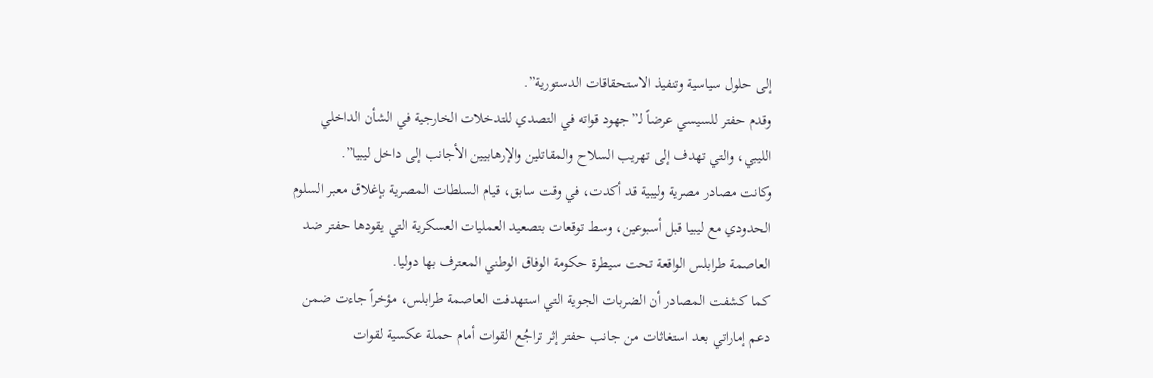إلى حلول سياسية وتنفيذ الاستحقاقات الدستورية”.
وقدم حفتر للسيسي عرضاً لـ”جهود قواته في التصدي للتدخلات الخارجية في الشأن الداخلي الليبي، والتي تهدف إلى تهريب السلاح والمقاتلين والإرهابيين الأجانب إلى داخل ليبيا”.
وكانت مصادر مصرية وليبية قد أكدت، في وقت سابق، قيام السلطات المصرية بإغلاق معبر السلوم الحدودي مع ليبيا قبل أسبوعين، وسط توقعات بتصعيد العمليات العسكرية التي يقودها حفتر ضد العاصمة طرابلس الواقعة تحت سيطرة حكومة الوفاق الوطني المعترف بها دوليا.
كما كشفت المصادر أن الضربات الجوية التي استهدفت العاصمة طرابلس، مؤخراً جاءت ضمن دعم إماراتي بعد استغاثات من جانب حفتر إثر تراجُع القوات أمام حملة عكسية لقوات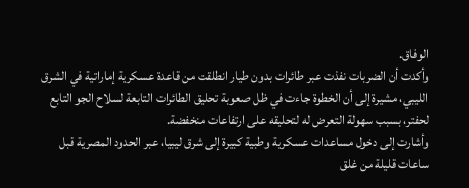الوفاق.
وأكدت أن الضربات نفذت عبر طائرات بدون طيار انطلقت من قاعدة عسكرية إماراتية في الشرق الليبي، مشيرة إلى أن الخطوة جاءت في ظل صعوبة تحليق الطائرات التابعة لسلاح الجو التابع لحفتر، بسبب سهولة التعرض له لتحليقه على ارتفاعات منخفضة.
وأشارت إلى دخول مساعدات عسكرية وطبية كبيرة إلى شرق ليبيا، عبر الحدود المصرية قبل ساعات قليلة من غلق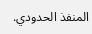المنفذ الحدودي.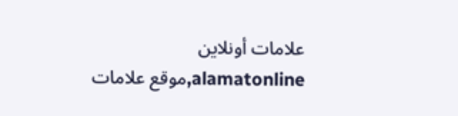علامات أونلاين alamatonline,موقع علامات